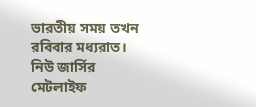ভারতীয় সময় তখন রবিবার মধ্যরাত। নিউ জার্সির মেটলাইফ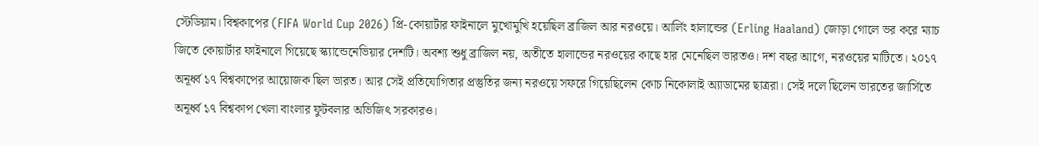স্টেডিয়াম। বিশ্বকাপের (FIFA World Cup 2026) প্রি-কোয়ার্টার ফাইনালে মুখোমুখি হয়েছিল ব্রাজিল আর নরওয়ে। আর্লিং হালান্ডের (Erling Haaland) জোড়া গোলে ভর করে ম্যাচ জিতে কোয়ার্টার ফাইনালে গিয়েছে স্ক্যান্ডেনেভিয়ার দেশটি। অবশ্য শুধু ব্রাজিল নয়, অতীতে হালান্ডের নরওয়ের কাছে হার মেনেছিল ভারতও। দশ বছর আগে, নরওয়ের মাটিতে। ২০১৭ অনূর্ধ্ব ১৭ বিশ্বকাপের আয়োজক ছিল ভারত। আর সেই প্রতিযোগিতার প্রস্তুতির জন্য নরওয়ে সফরে গিয়েছিলেন কোচ নিকোলাই অ্যাডামের ছাত্ররা। সেই দলে ছিলেন ভারতের জার্সিতে অনূর্ধ্ব ১৭ বিশ্বকাপ খেলা বাংলার ফুটবলার অভিজিৎ সরকারও।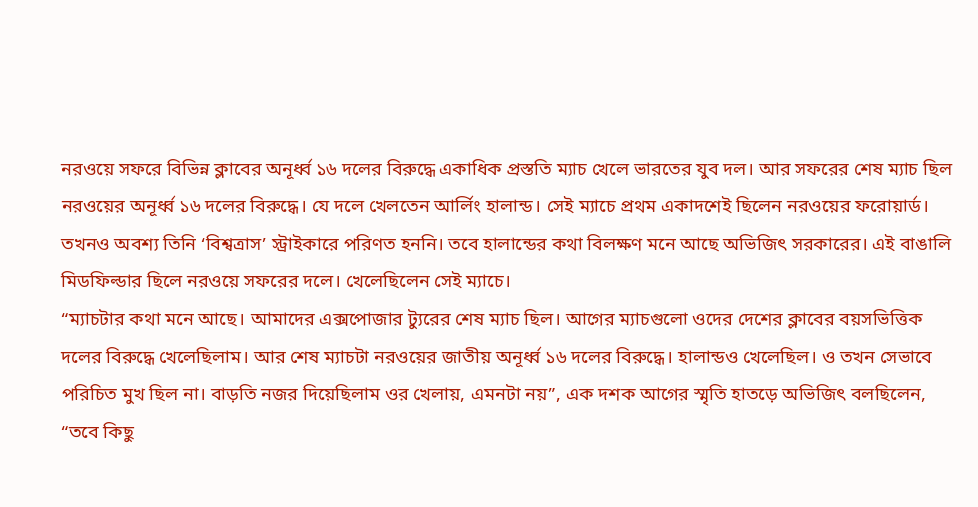নরওয়ে সফরে বিভিন্ন ক্লাবের অনূর্ধ্ব ১৬ দলের বিরুদ্ধে একাধিক প্রস্ততি ম্যাচ খেলে ভারতের যুব দল। আর সফরের শেষ ম্যাচ ছিল নরওয়ের অনূর্ধ্ব ১৬ দলের বিরুদ্ধে। যে দলে খেলতেন আর্লিং হালান্ড। সেই ম্যাচে প্রথম একাদশেই ছিলেন নরওয়ের ফরোয়ার্ড। তখনও অবশ্য তিনি ‘বিশ্বত্রাস’ স্ট্রাইকারে পরিণত হননি। তবে হালান্ডের কথা বিলক্ষণ মনে আছে অভিজিৎ সরকারের। এই বাঙালি মিডফিল্ডার ছিলে নরওয়ে সফরের দলে। খেলেছিলেন সেই ম্যাচে।
“ম্যাচটার কথা মনে আছে। আমাদের এক্সপোজার ট্যুরের শেষ ম্যাচ ছিল। আগের ম্যাচগুলো ওদের দেশের ক্লাবের বয়সভিত্তিক দলের বিরুদ্ধে খেলেছিলাম। আর শেষ ম্যাচটা নরওয়ের জাতীয় অনূর্ধ্ব ১৬ দলের বিরুদ্ধে। হালান্ডও খেলেছিল। ও তখন সেভাবে পরিচিত মুখ ছিল না। বাড়তি নজর দিয়েছিলাম ওর খেলায়, এমনটা নয়”, এক দশক আগের স্মৃতি হাতড়ে অভিজিৎ বলছিলেন, “তবে কিছু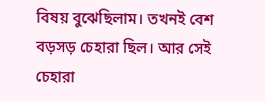বিষয় বুঝেছিলাম। তখনই বেশ বড়সড় চেহারা ছিল। আর সেই চেহারা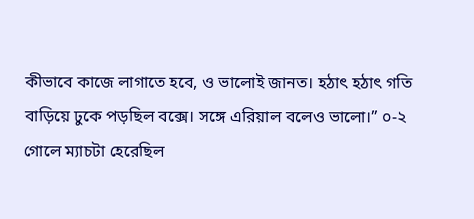কীভাবে কাজে লাগাতে হবে, ও ভালোই জানত। হঠাৎ হঠাৎ গতি বাড়িয়ে ঢুকে পড়ছিল বক্সে। সঙ্গে এরিয়াল বলেও ভালো।” ০-২ গোলে ম্যাচটা হেরেছিল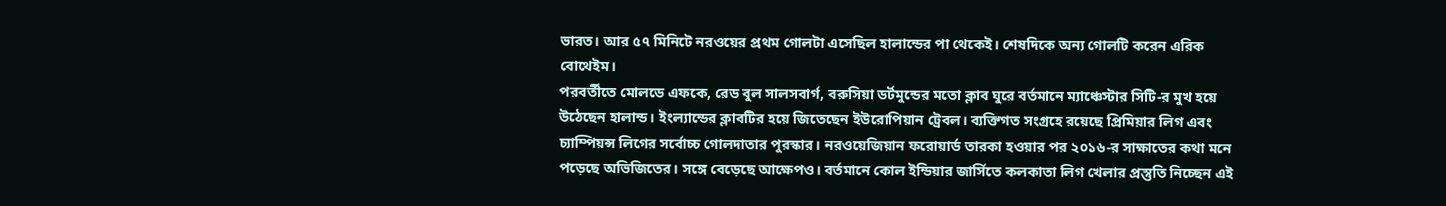ভারত। আর ৫৭ মিনিটে নরওয়ের প্রথম গোলটা এসেছিল হালান্ডের পা থেকেই। শেষদিকে অন্য গোলটি করেন এরিক বোথেইম।
পরবর্তীতে মোলডে এফকে, রেড বুল সালসবার্গ, বরুসিয়া ডর্টমুন্ডের মতো ক্লাব ঘুরে বর্তমানে ম্যাঞ্চেস্টার সিটি-র মুখ হয়ে উঠেছেন হালান্ড। ইংল্যান্ডের ক্লাবটির হয়ে জিতেছেন ইউরোপিয়ান ট্রেবল। ব্যক্তিগত সংগ্রহে রয়েছে প্রিমিয়ার লিগ এবং চ্যাম্পিয়ন্স লিগের সর্বোচ্চ গোলদাতার পুরস্কার। নরওয়েজিয়ান ফরোয়ার্ড তারকা হওয়ার পর ২০১৬-র সাক্ষাতের কথা মনে পড়েছে অভিজিতের। সঙ্গে বেড়েছে আক্ষেপও। বর্তমানে কোল ইন্ডিয়ার জার্সিতে কলকাতা লিগ খেলার প্রস্তুতি নিচ্ছেন এই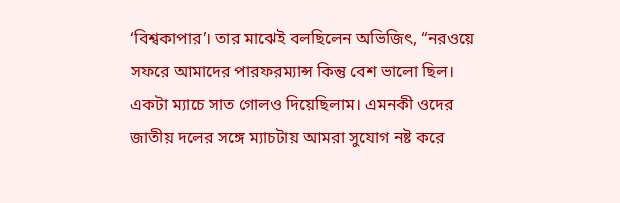‘বিশ্বকাপার’। তার মাঝেই বলছিলেন অভিজিৎ, “নরওয়ে সফরে আমাদের পারফরম্যান্স কিন্তু বেশ ভালো ছিল। একটা ম্যাচে সাত গোলও দিয়েছিলাম। এমনকী ওদের জাতীয় দলের সঙ্গে ম্যাচটায় আমরা সুযোগ নষ্ট করে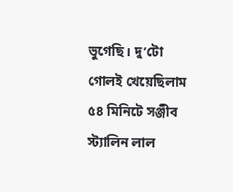ভুগেছি। দু’টো গোলই খেয়েছিলাম ৫৪ মিনিটে সঞ্জীব স্ট্যালিন লাল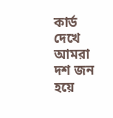কার্ড দেখে আমরা দশ জন হয়ে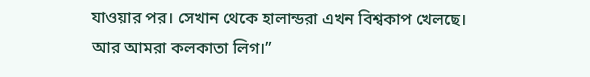যাওয়ার পর। সেখান থেকে হালান্ডরা এখন বিশ্বকাপ খেলছে। আর আমরা কলকাতা লিগ।”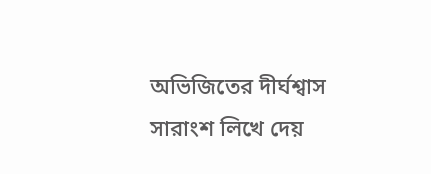অভিজিতের দীর্ঘশ্বাস সারাংশ লিখে দেয়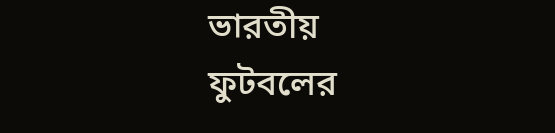ভারতীয় ফুটবলের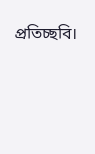প্রতিচ্ছবি।